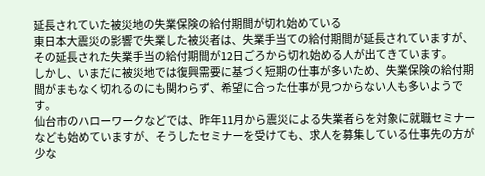延長されていた被災地の失業保険の給付期間が切れ始めている
東日本大震災の影響で失業した被災者は、失業手当ての給付期間が延長されていますが、その延長された失業手当の給付期間が12日ごろから切れ始める人が出てきています。
しかし、いまだに被災地では復興需要に基づく短期の仕事が多いため、失業保険の給付期間がまもなく切れるのにも関わらず、希望に合った仕事が見つからない人も多いようです。
仙台市のハローワークなどでは、昨年11月から震災による失業者らを対象に就職セミナーなども始めていますが、そうしたセミナーを受けても、求人を募集している仕事先の方が少な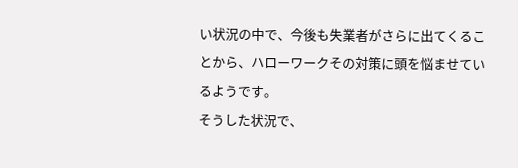い状況の中で、今後も失業者がさらに出てくることから、ハローワークその対策に頭を悩ませているようです。
そうした状況で、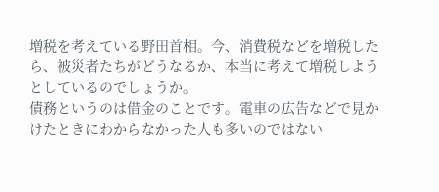増税を考えている野田首相。今、消費税などを増税したら、被災者たちがどうなるか、本当に考えて増税しようとしているのでしょうか。
債務というのは借金のことです。電車の広告などで見かけたときにわからなかった人も多いのではない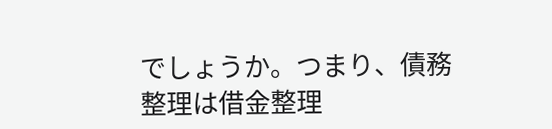でしょうか。つまり、債務整理は借金整理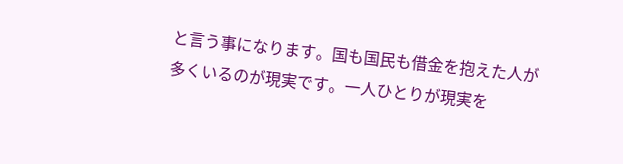と言う事になります。国も国民も借金を抱えた人が多くいるのが現実です。一人ひとりが現実を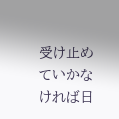受け止めていかなければ日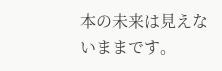本の未来は見えないままです。